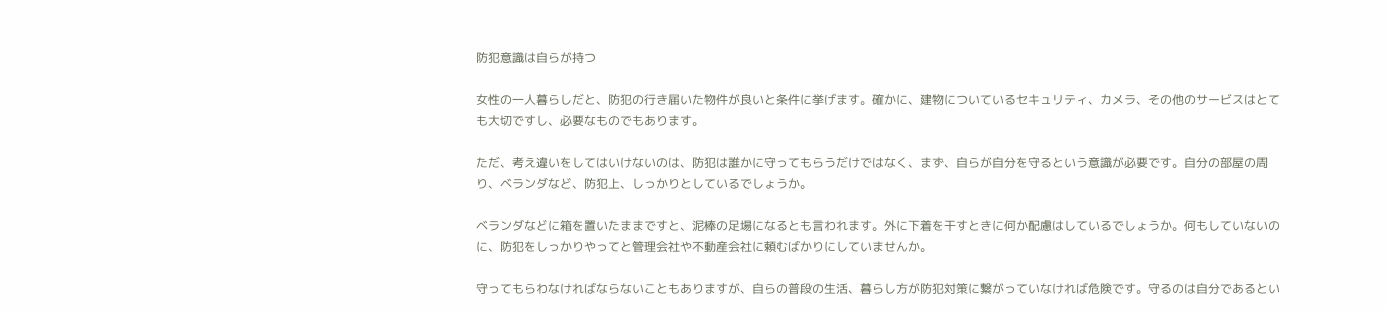防犯意識は自らが持つ

女性の一人暮らしだと、防犯の行き届いた物件が良いと条件に挙げます。確かに、建物についているセキュリティ、カメラ、その他のサービスはとても大切ですし、必要なものでもあります。

ただ、考え違いをしてはいけないのは、防犯は誰かに守ってもらうだけではなく、まず、自らが自分を守るという意識が必要です。自分の部屋の周り、ベランダなど、防犯上、しっかりとしているでしょうか。

ベランダなどに箱を置いたままですと、泥棒の足場になるとも言われます。外に下着を干すときに何か配慮はしているでしょうか。何もしていないのに、防犯をしっかりやってと管理会社や不動産会社に頼むばかりにしていませんか。

守ってもらわなければならないこともありますが、自らの普段の生活、暮らし方が防犯対策に繋がっていなければ危険です。守るのは自分であるとい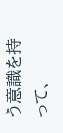う意識を持って、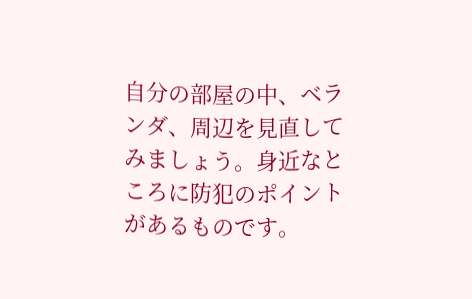自分の部屋の中、ベランダ、周辺を見直してみましょう。身近なところに防犯のポイントがあるものです。